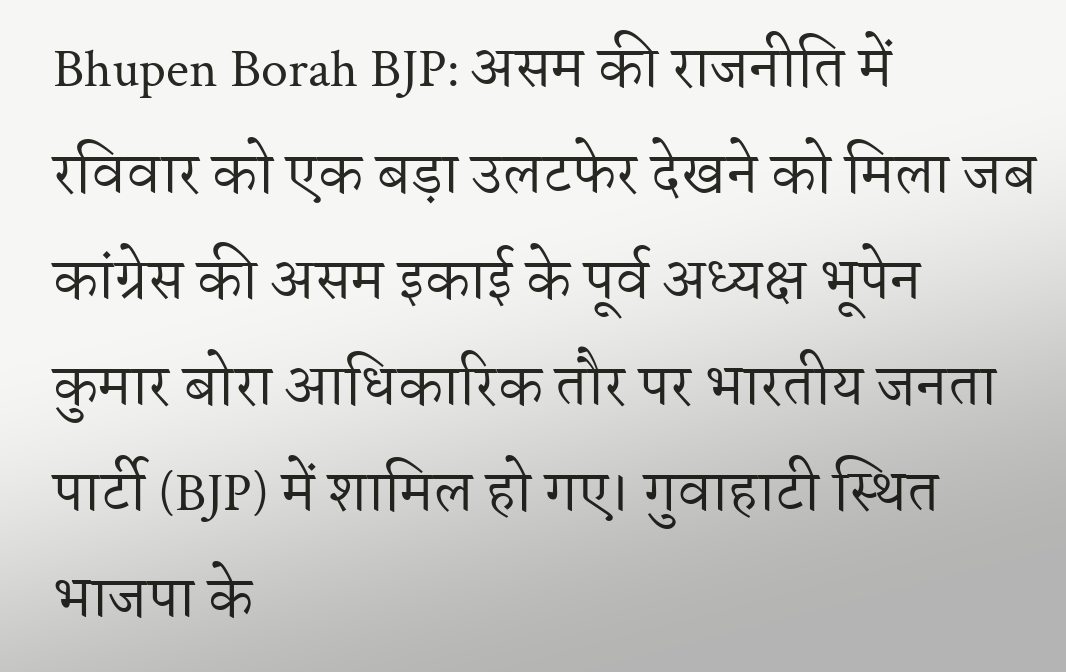Bhupen Borah BJP: असम की राजनीति में रविवार को एक बड़ा उलटफेर देखने को मिला जब कांग्रेस की असम इकाई के पूर्व अध्यक्ष भूपेन कुमार बोरा आधिकारिक तौर पर भारतीय जनता पार्टी (BJP) में शामिल हो गए। गुवाहाटी स्थित भाजपा के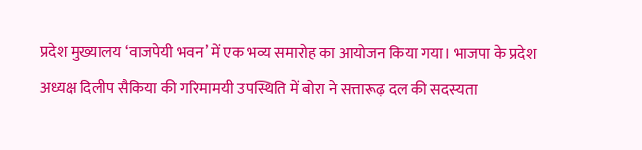प्रदेश मुख्यालय ‘वाजपेयी भवन’ में एक भव्य समारोह का आयोजन किया गया। भाजपा के प्रदेश अध्यक्ष दिलीप सैकिया की गरिमामयी उपस्थिति में बोरा ने सत्तारूढ़ दल की सदस्यता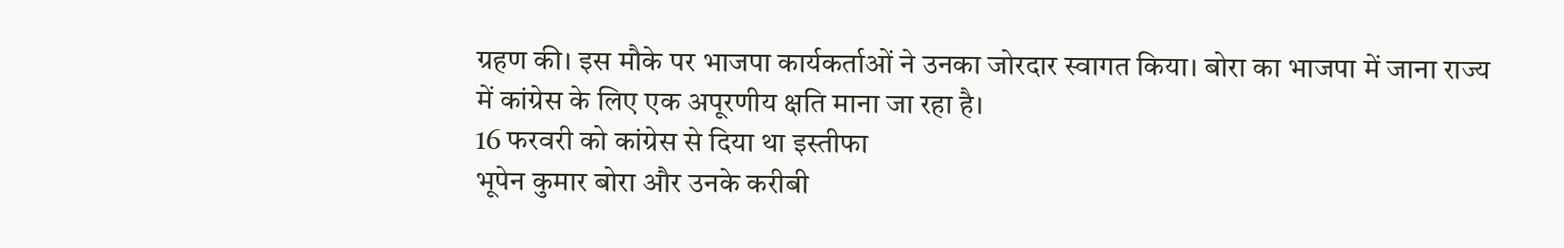ग्रहण की। इस मौके पर भाजपा कार्यकर्ताओं ने उनका जोरदार स्वागत किया। बोरा का भाजपा में जाना राज्य में कांग्रेस के लिए एक अपूरणीय क्षति माना जा रहा है।
16 फरवरी को कांग्रेस से दिया था इस्तीफा
भूपेन कुमार बोरा और उनके करीबी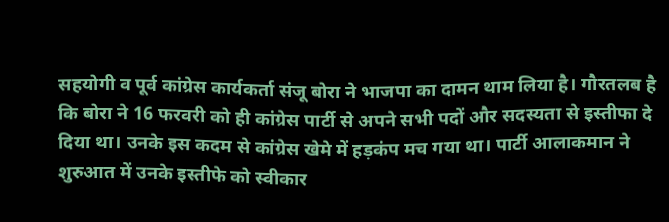सहयोगी व पूर्व कांग्रेस कार्यकर्ता संजू बोरा ने भाजपा का दामन थाम लिया है। गौरतलब है कि बोरा ने 16 फरवरी को ही कांग्रेस पार्टी से अपने सभी पदों और सदस्यता से इस्तीफा दे दिया था। उनके इस कदम से कांग्रेस खेमे में हड़कंप मच गया था। पार्टी आलाकमान ने शुरुआत में उनके इस्तीफे को स्वीकार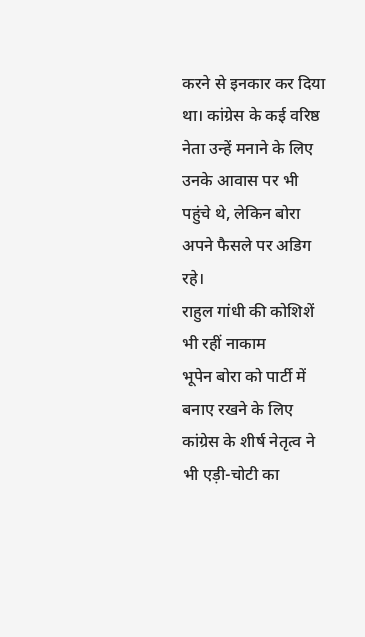करने से इनकार कर दिया था। कांग्रेस के कई वरिष्ठ नेता उन्हें मनाने के लिए उनके आवास पर भी पहुंचे थे, लेकिन बोरा अपने फैसले पर अडिग रहे।
राहुल गांधी की कोशिशें भी रहीं नाकाम
भूपेन बोरा को पार्टी में बनाए रखने के लिए कांग्रेस के शीर्ष नेतृत्व ने भी एड़ी-चोटी का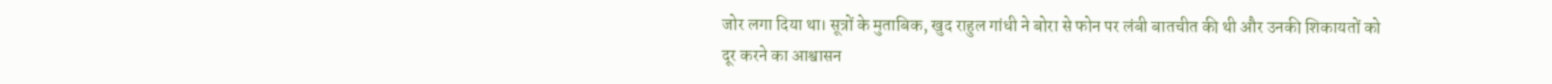जोर लगा दिया था। सूत्रों के मुताबिक, खुद राहुल गांधी ने बोरा से फोन पर लंबी बातचीत की थी और उनकी शिकायतों को दूर करने का आश्वासन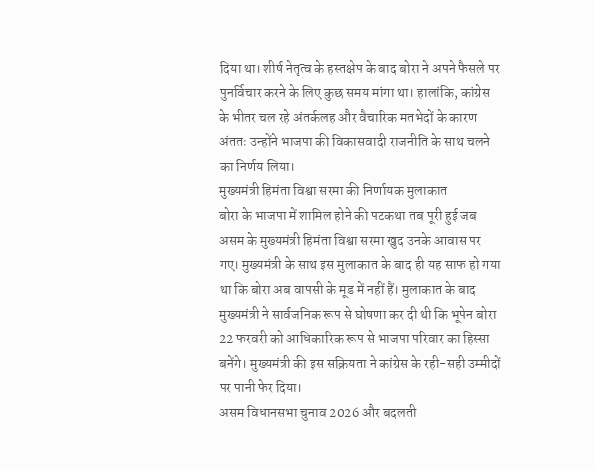दिया था। शीर्ष नेतृत्व के हस्तक्षेप के बाद बोरा ने अपने फैसले पर पुनर्विचार करने के लिए कुछ समय मांगा था। हालांकि, कांग्रेस के भीतर चल रहे अंतर्कलह और वैचारिक मतभेदों के कारण अंततः उन्होंने भाजपा की विकासवादी राजनीति के साथ चलने का निर्णय लिया।
मुख्यमंत्री हिमंता विश्वा सरमा की निर्णायक मुलाकात
बोरा के भाजपा में शामिल होने की पटकथा तब पूरी हुई जब असम के मुख्यमंत्री हिमंता विश्वा सरमा खुद उनके आवास पर गए। मुख्यमंत्री के साथ इस मुलाकात के बाद ही यह साफ हो गया था कि बोरा अब वापसी के मूड में नहीं हैं। मुलाकात के बाद मुख्यमंत्री ने सार्वजनिक रूप से घोषणा कर दी थी कि भूपेन बोरा 22 फरवरी को आधिकारिक रूप से भाजपा परिवार का हिस्सा बनेंगे। मुख्यमंत्री की इस सक्रियता ने कांग्रेस के रही-सही उम्मीदों पर पानी फेर दिया।
असम विधानसभा चुनाव 2026 और बदलती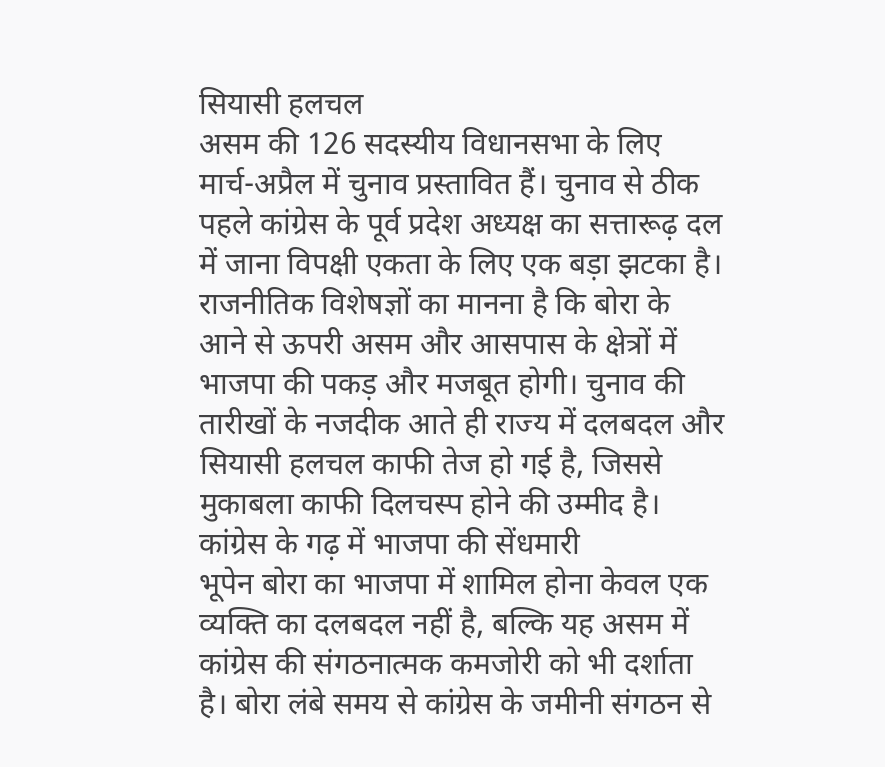सियासी हलचल
असम की 126 सदस्यीय विधानसभा के लिए मार्च-अप्रैल में चुनाव प्रस्तावित हैं। चुनाव से ठीक पहले कांग्रेस के पूर्व प्रदेश अध्यक्ष का सत्तारूढ़ दल में जाना विपक्षी एकता के लिए एक बड़ा झटका है। राजनीतिक विशेषज्ञों का मानना है कि बोरा के आने से ऊपरी असम और आसपास के क्षेत्रों में भाजपा की पकड़ और मजबूत होगी। चुनाव की तारीखों के नजदीक आते ही राज्य में दलबदल और सियासी हलचल काफी तेज हो गई है, जिससे मुकाबला काफी दिलचस्प होने की उम्मीद है।
कांग्रेस के गढ़ में भाजपा की सेंधमारी
भूपेन बोरा का भाजपा में शामिल होना केवल एक व्यक्ति का दलबदल नहीं है, बल्कि यह असम में कांग्रेस की संगठनात्मक कमजोरी को भी दर्शाता है। बोरा लंबे समय से कांग्रेस के जमीनी संगठन से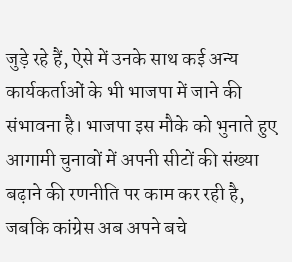जुड़े रहे हैं, ऐसे में उनके साथ कई अन्य कार्यकर्ताओं के भी भाजपा में जाने की संभावना है। भाजपा इस मौके को भुनाते हुए आगामी चुनावों में अपनी सीटों की संख्या बढ़ाने की रणनीति पर काम कर रही है, जबकि कांग्रेस अब अपने बचे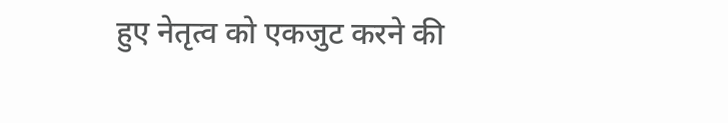हुए नेतृत्व को एकजुट करने की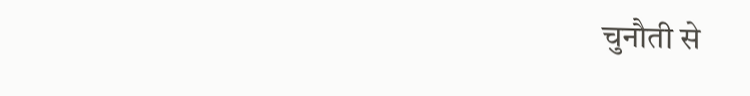चुनौती से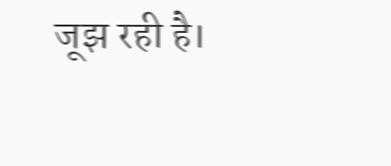जूझ रही है।